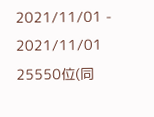2021/11/01 - 2021/11/01
25550位(同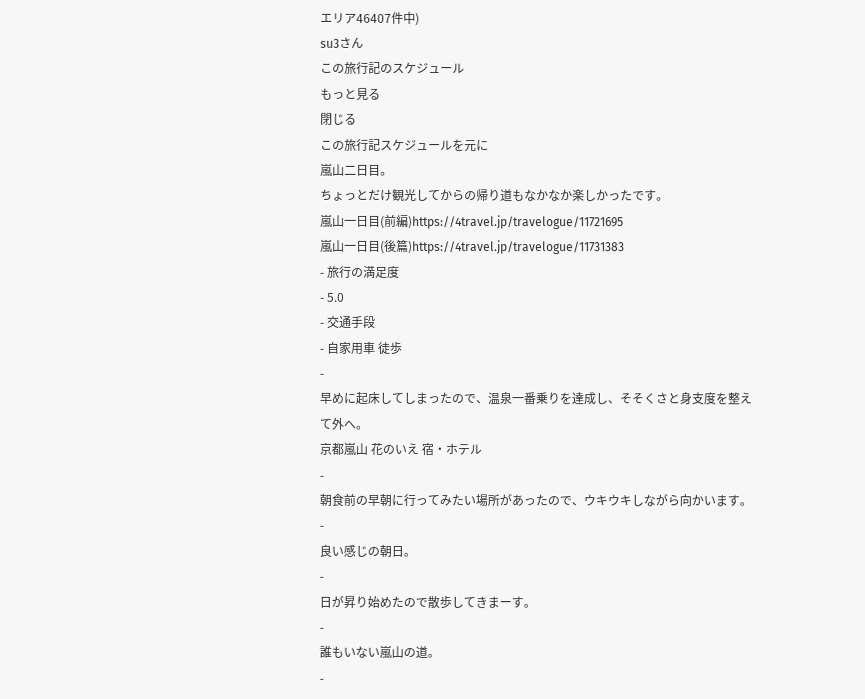エリア46407件中)
su3さん
この旅行記のスケジュール
もっと見る
閉じる
この旅行記スケジュールを元に
嵐山二日目。
ちょっとだけ観光してからの帰り道もなかなか楽しかったです。
嵐山一日目(前編)https://4travel.jp/travelogue/11721695
嵐山一日目(後篇)https://4travel.jp/travelogue/11731383
- 旅行の満足度
- 5.0
- 交通手段
- 自家用車 徒歩
-
早めに起床してしまったので、温泉一番乗りを達成し、そそくさと身支度を整えて外へ。
京都嵐山 花のいえ 宿・ホテル
-
朝食前の早朝に行ってみたい場所があったので、ウキウキしながら向かいます。
-
良い感じの朝日。
-
日が昇り始めたので散歩してきまーす。
-
誰もいない嵐山の道。
-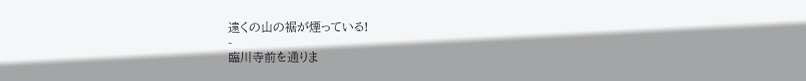遠くの山の裾が煙っている!
-
臨川寺前を通りま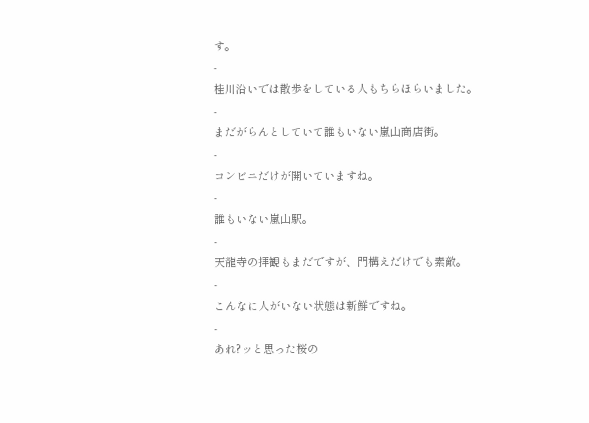す。
-
桂川沿いでは散歩をしている人もちらほらいました。
-
まだがらんとしていて誰もいない嵐山商店街。
-
コンビニだけが開いていますね。
-
誰もいない嵐山駅。
-
天龍寺の拝観もまだですが、門構えだけでも素敵。
-
こんなに人がいない状態は新鮮ですね。
-
あれ?ッと思った桜の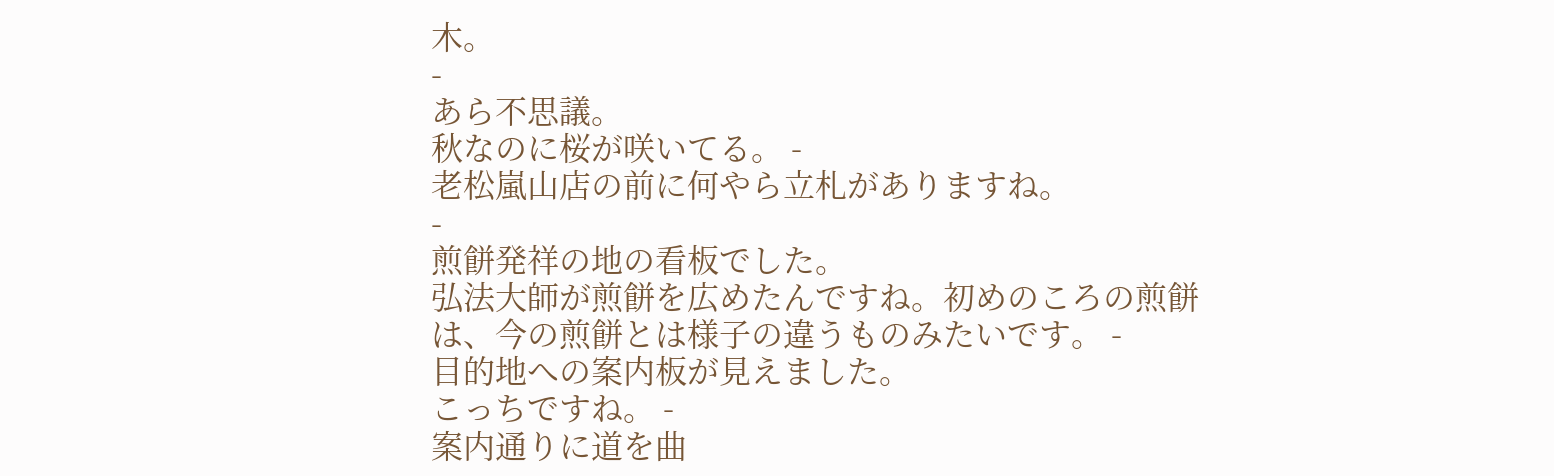木。
-
あら不思議。
秋なのに桜が咲いてる。 -
老松嵐山店の前に何やら立札がありますね。
-
煎餅発祥の地の看板でした。
弘法大師が煎餅を広めたんですね。初めのころの煎餅は、今の煎餅とは様子の違うものみたいです。 -
目的地への案内板が見えました。
こっちですね。 -
案内通りに道を曲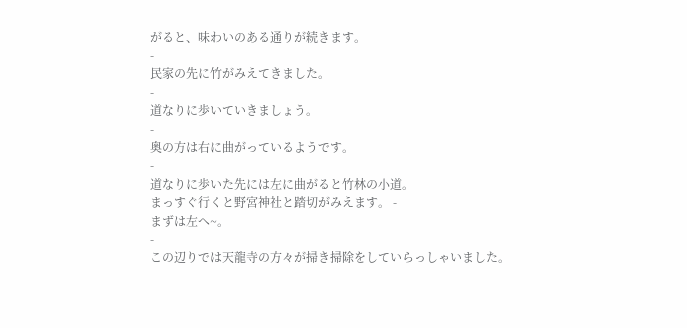がると、味わいのある通りが続きます。
-
民家の先に竹がみえてきました。
-
道なりに歩いていきましょう。
-
奥の方は右に曲がっているようです。
-
道なりに歩いた先には左に曲がると竹林の小道。
まっすぐ行くと野宮神社と踏切がみえます。 -
まずは左へ~。
-
この辺りでは天龍寺の方々が掃き掃除をしていらっしゃいました。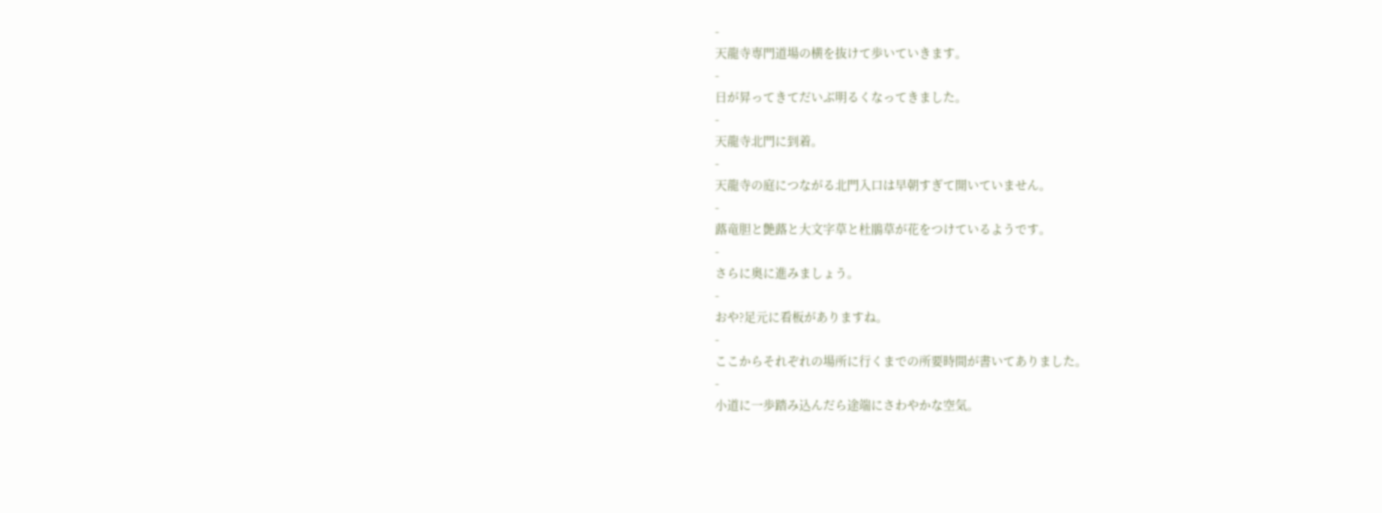-
天龍寺専門道場の横を抜けて歩いていきます。
-
日が昇ってきてだいぶ明るくなってきました。
-
天龍寺北門に到着。
-
天龍寺の庭につながる北門入口は早朝すぎて開いていません。
-
蕗竜胆と艶蕗と大文字草と杜鵑草が花をつけているようです。
-
さらに奥に進みましょう。
-
おや?足元に看板がありますね。
-
ここからそれぞれの場所に行くまでの所要時間が書いてありました。
-
小道に一歩踏み込んだら途端にさわやかな空気。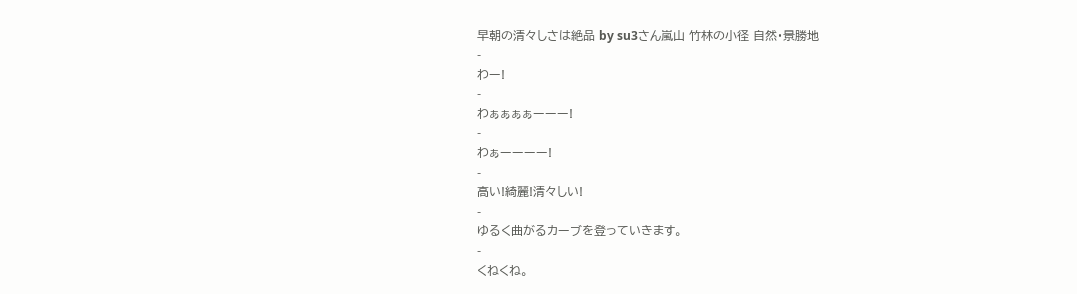早朝の清々しさは絶品 by su3さん嵐山 竹林の小径 自然・景勝地
-
わー!
-
わぁぁぁぁーーー!
-
わぁーーーー!
-
高い!綺麗!清々しい!
-
ゆるく曲がるカーブを登っていきます。
-
くねくね。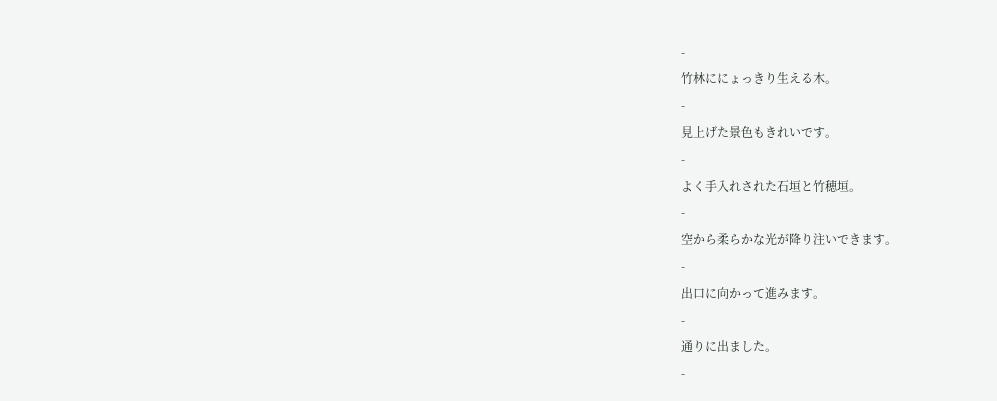-
竹林ににょっきり生える木。
-
見上げた景色もきれいです。
-
よく手入れされた石垣と竹穂垣。
-
空から柔らかな光が降り注いできます。
-
出口に向かって進みます。
-
通りに出ました。
-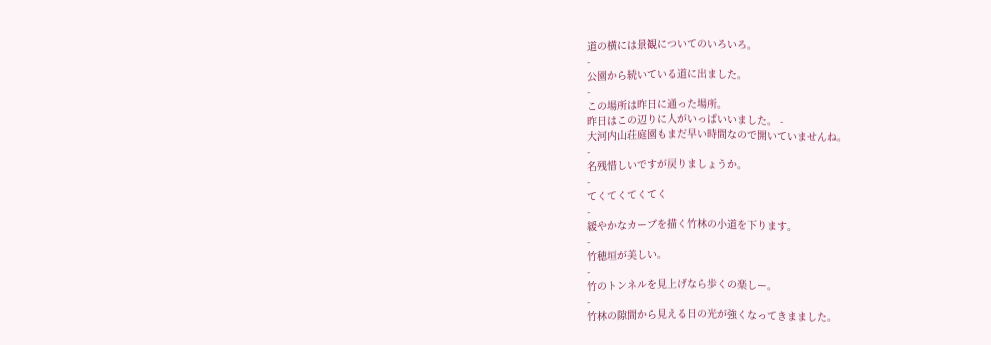道の横には景観についてのいろいろ。
-
公園から続いている道に出ました。
-
この場所は昨日に通った場所。
昨日はこの辺りに人がいっぱいいました。 -
大河内山荘庭園もまだ早い時間なので開いていませんね。
-
名残惜しいですが戻りましょうか。
-
てくてくてくてく
-
緩やかなカーブを描く竹林の小道を下ります。
-
竹穂垣が美しい。
-
竹のトンネルを見上げなら歩くの楽しー。
-
竹林の隙間から見える日の光が強くなってきまました。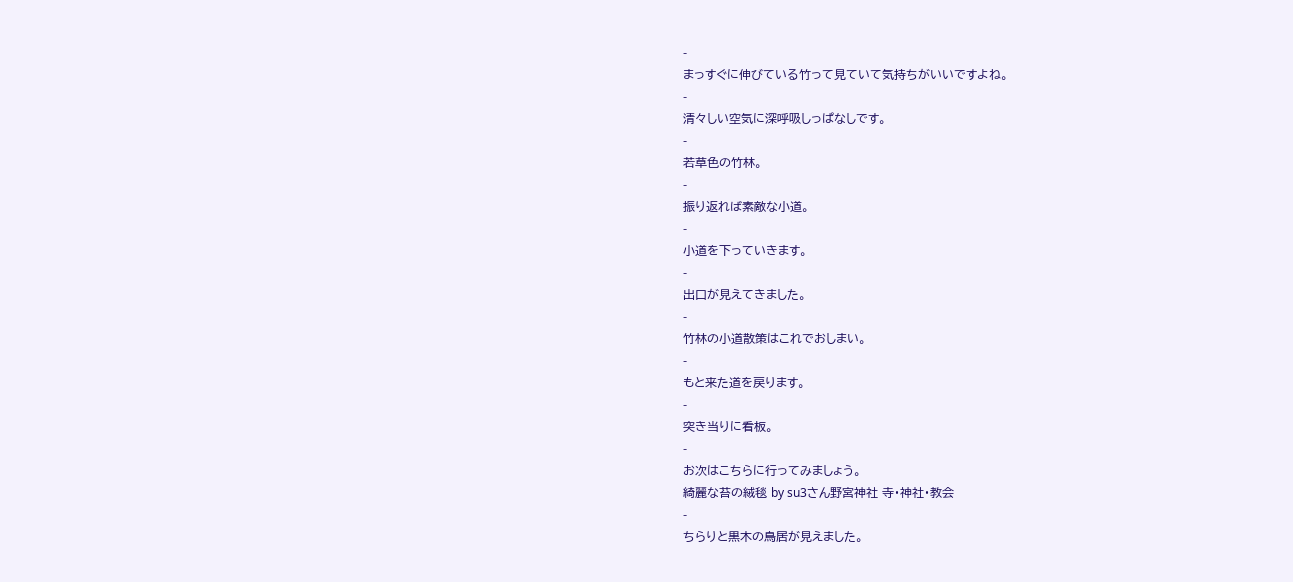-
まっすぐに伸びている竹って見ていて気持ちがいいですよね。
-
清々しい空気に深呼吸しっぱなしです。
-
若草色の竹林。
-
振り返れば素敵な小道。
-
小道を下っていきます。
-
出口が見えてきました。
-
竹林の小道散策はこれでおしまい。
-
もと来た道を戻ります。
-
突き当りに看板。
-
お次はこちらに行ってみましょう。
綺麗な苔の絨毯 by su3さん野宮神社 寺・神社・教会
-
ちらりと黒木の鳥居が見えました。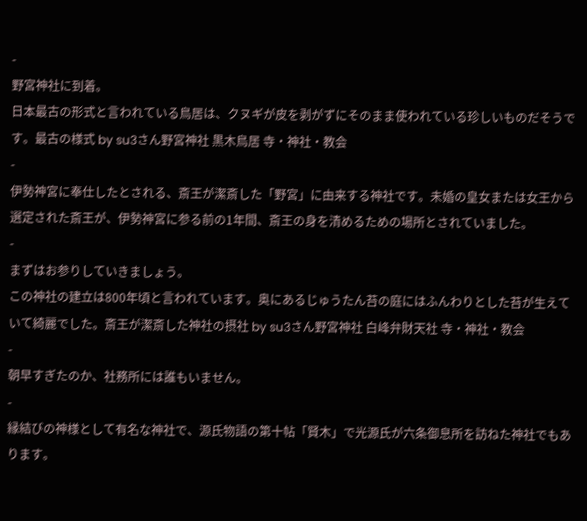-
野宮神社に到着。
日本最古の形式と言われている鳥居は、クヌギが皮を剥がずにそのまま使われている珍しいものだそうです。最古の様式 by su3さん野宮神社 黒木鳥居 寺・神社・教会
-
伊勢神宮に奉仕したとされる、斎王が潔斎した「野宮」に由来する神社です。未婚の皇女または女王から選定された斎王が、伊勢神宮に参る前の1年間、斎王の身を清めるための場所とされていました。
-
まずはお参りしていきましょう。
この神社の建立は800年頃と言われています。奥にあるじゅうたん苔の庭にはふんわりとした苔が生えていて綺麗でした。斎王が潔斎した神社の摂社 by su3さん野宮神社 白峰弁財天社 寺・神社・教会
-
朝早すぎたのか、社務所には誰もいません。
-
縁結びの神様として有名な神社で、源氏物語の第十帖「賢木」で光源氏が六条御息所を訪ねた神社でもあります。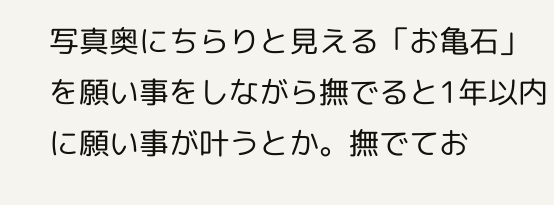写真奥にちらりと見える「お亀石」を願い事をしながら撫でると1年以内に願い事が叶うとか。撫でてお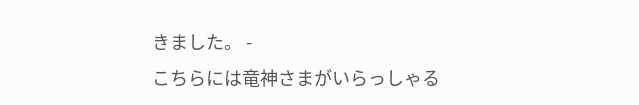きました。 -
こちらには竜神さまがいらっしゃる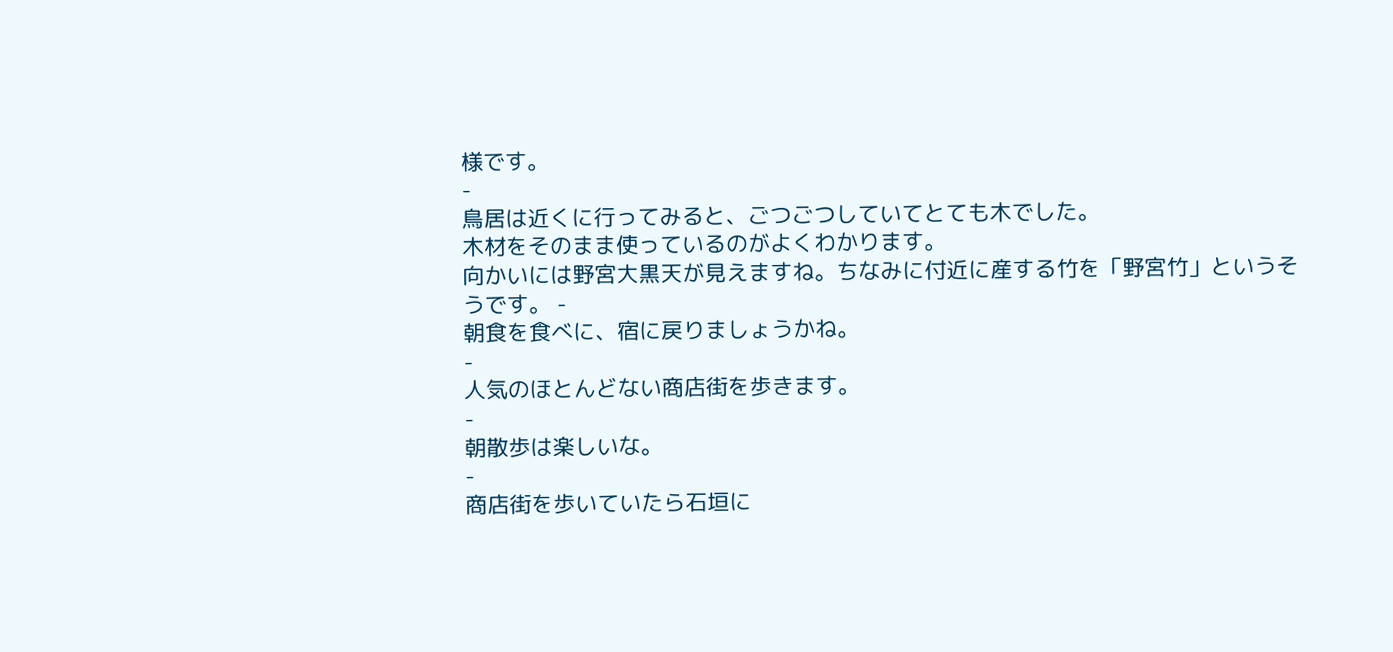様です。
-
鳥居は近くに行ってみると、ごつごつしていてとても木でした。
木材をそのまま使っているのがよくわかります。
向かいには野宮大黒天が見えますね。ちなみに付近に産する竹を「野宮竹」というそうです。 -
朝食を食べに、宿に戻りましょうかね。
-
人気のほとんどない商店街を歩きます。
-
朝散歩は楽しいな。
-
商店街を歩いていたら石垣に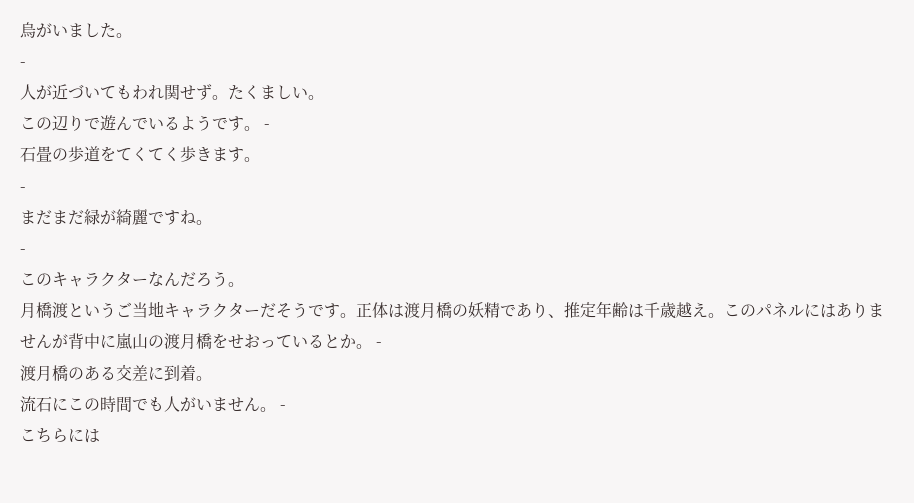烏がいました。
-
人が近づいてもわれ関せず。たくましい。
この辺りで遊んでいるようです。 -
石畳の歩道をてくてく歩きます。
-
まだまだ緑が綺麗ですね。
-
このキャラクターなんだろう。
月橋渡というご当地キャラクターだそうです。正体は渡月橋の妖精であり、推定年齢は千歳越え。このパネルにはありませんが背中に嵐山の渡月橋をせおっているとか。 -
渡月橋のある交差に到着。
流石にこの時間でも人がいません。 -
こちらには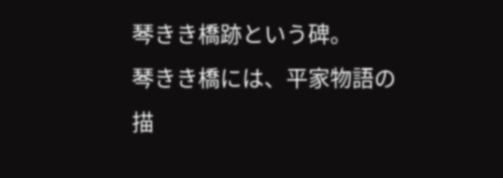琴きき橋跡という碑。
琴きき橋には、平家物語の描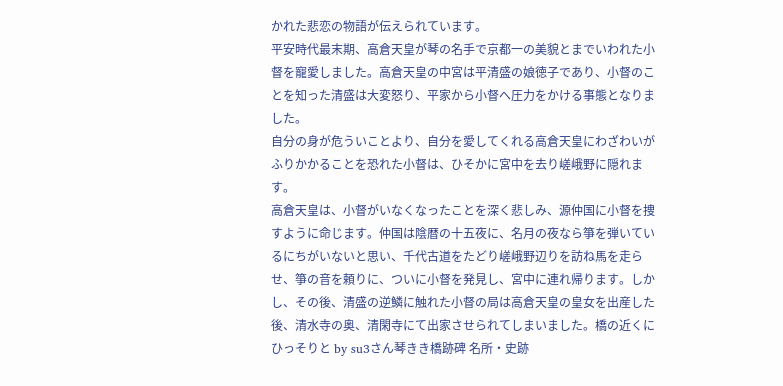かれた悲恋の物語が伝えられています。
平安時代最末期、高倉天皇が琴の名手で京都一の美貌とまでいわれた小督を寵愛しました。高倉天皇の中宮は平清盛の娘徳子であり、小督のことを知った清盛は大変怒り、平家から小督へ圧力をかける事態となりました。
自分の身が危ういことより、自分を愛してくれる高倉天皇にわざわいがふりかかることを恐れた小督は、ひそかに宮中を去り嵯峨野に隠れます。
高倉天皇は、小督がいなくなったことを深く悲しみ、源仲国に小督を捜すように命じます。仲国は陰暦の十五夜に、名月の夜なら箏を弾いているにちがいないと思い、千代古道をたどり嵯峨野辺りを訪ね馬を走らせ、箏の音を頼りに、ついに小督を発見し、宮中に連れ帰ります。しかし、その後、清盛の逆鱗に触れた小督の局は高倉天皇の皇女を出産した後、清水寺の奥、清閑寺にて出家させられてしまいました。橋の近くにひっそりと by su3さん琴きき橋跡碑 名所・史跡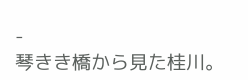-
琴きき橋から見た桂川。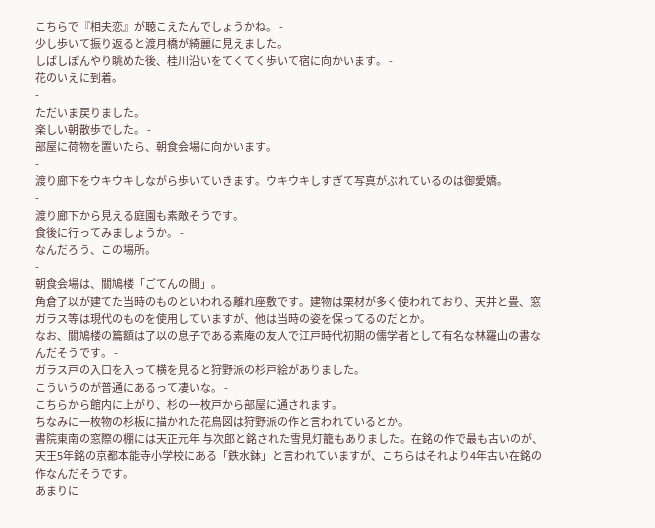こちらで『相夫恋』が聴こえたんでしょうかね。 -
少し歩いて振り返ると渡月橋が綺麗に見えました。
しばしぼんやり眺めた後、桂川沿いをてくてく歩いて宿に向かいます。 -
花のいえに到着。
-
ただいま戻りました。
楽しい朝散歩でした。 -
部屋に荷物を置いたら、朝食会場に向かいます。
-
渡り廊下をウキウキしながら歩いていきます。ウキウキしすぎて写真がぶれているのは御愛嬌。
-
渡り廊下から見える庭園も素敵そうです。
食後に行ってみましょうか。 -
なんだろう、この場所。
-
朝食会場は、關鳩楼「ごてんの間」。
角倉了以が建てた当時のものといわれる離れ座敷です。建物は栗材が多く使われており、天井と畳、窓ガラス等は現代のものを使用していますが、他は当時の姿を保ってるのだとか。
なお、關鳩楼の篇額は了以の息子である素庵の友人で江戸時代初期の儒学者として有名な林羅山の書なんだそうです。 -
ガラス戸の入口を入って横を見ると狩野派の杉戸絵がありました。
こういうのが普通にあるって凄いな。 -
こちらから館内に上がり、杉の一枚戸から部屋に通されます。
ちなみに一枚物の杉板に描かれた花鳥図は狩野派の作と言われているとか。
書院東南の窓際の棚には天正元年 与次郎と銘された雪見灯籠もありました。在銘の作で最も古いのが、天王5年銘の京都本能寺小学校にある「鉄水鉢」と言われていますが、こちらはそれより4年古い在銘の作なんだそうです。
あまりに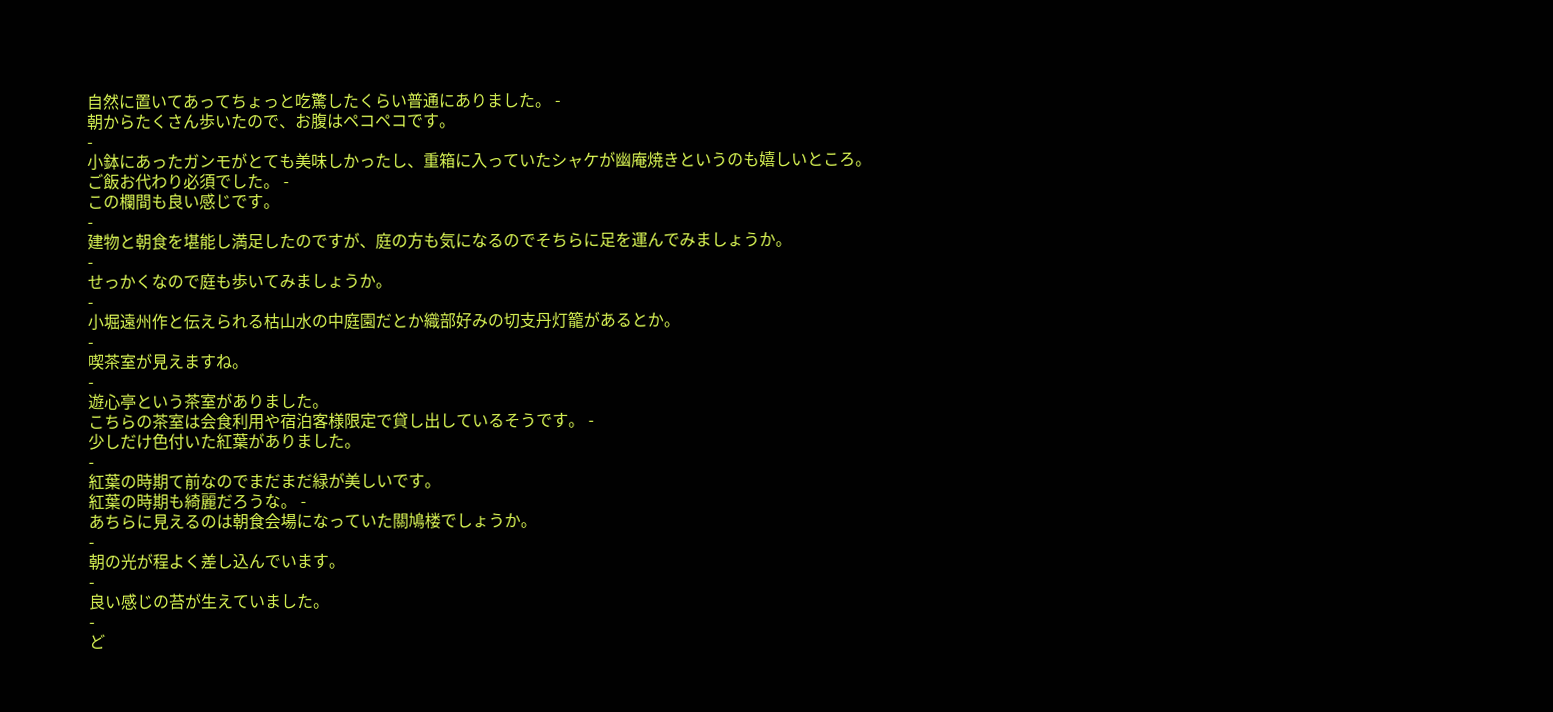自然に置いてあってちょっと吃驚したくらい普通にありました。 -
朝からたくさん歩いたので、お腹はペコペコです。
-
小鉢にあったガンモがとても美味しかったし、重箱に入っていたシャケが幽庵焼きというのも嬉しいところ。
ご飯お代わり必須でした。 -
この欄間も良い感じです。
-
建物と朝食を堪能し満足したのですが、庭の方も気になるのでそちらに足を運んでみましょうか。
-
せっかくなので庭も歩いてみましょうか。
-
小堀遠州作と伝えられる枯山水の中庭園だとか織部好みの切支丹灯籠があるとか。
-
喫茶室が見えますね。
-
遊心亭という茶室がありました。
こちらの茶室は会食利用や宿泊客様限定で貸し出しているそうです。 -
少しだけ色付いた紅葉がありました。
-
紅葉の時期て前なのでまだまだ緑が美しいです。
紅葉の時期も綺麗だろうな。 -
あちらに見えるのは朝食会場になっていた關鳩楼でしょうか。
-
朝の光が程よく差し込んでいます。
-
良い感じの苔が生えていました。
-
ど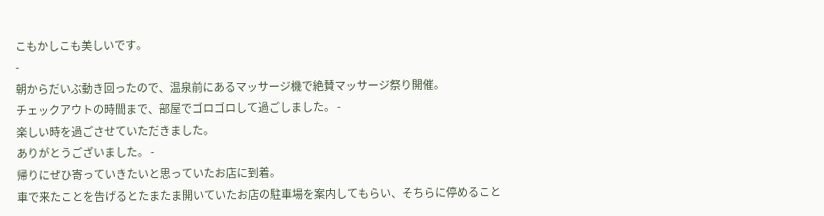こもかしこも美しいです。
-
朝からだいぶ動き回ったので、温泉前にあるマッサージ機で絶賛マッサージ祭り開催。
チェックアウトの時間まで、部屋でゴロゴロして過ごしました。 -
楽しい時を過ごさせていただきました。
ありがとうございました。 -
帰りにぜひ寄っていきたいと思っていたお店に到着。
車で来たことを告げるとたまたま開いていたお店の駐車場を案内してもらい、そちらに停めること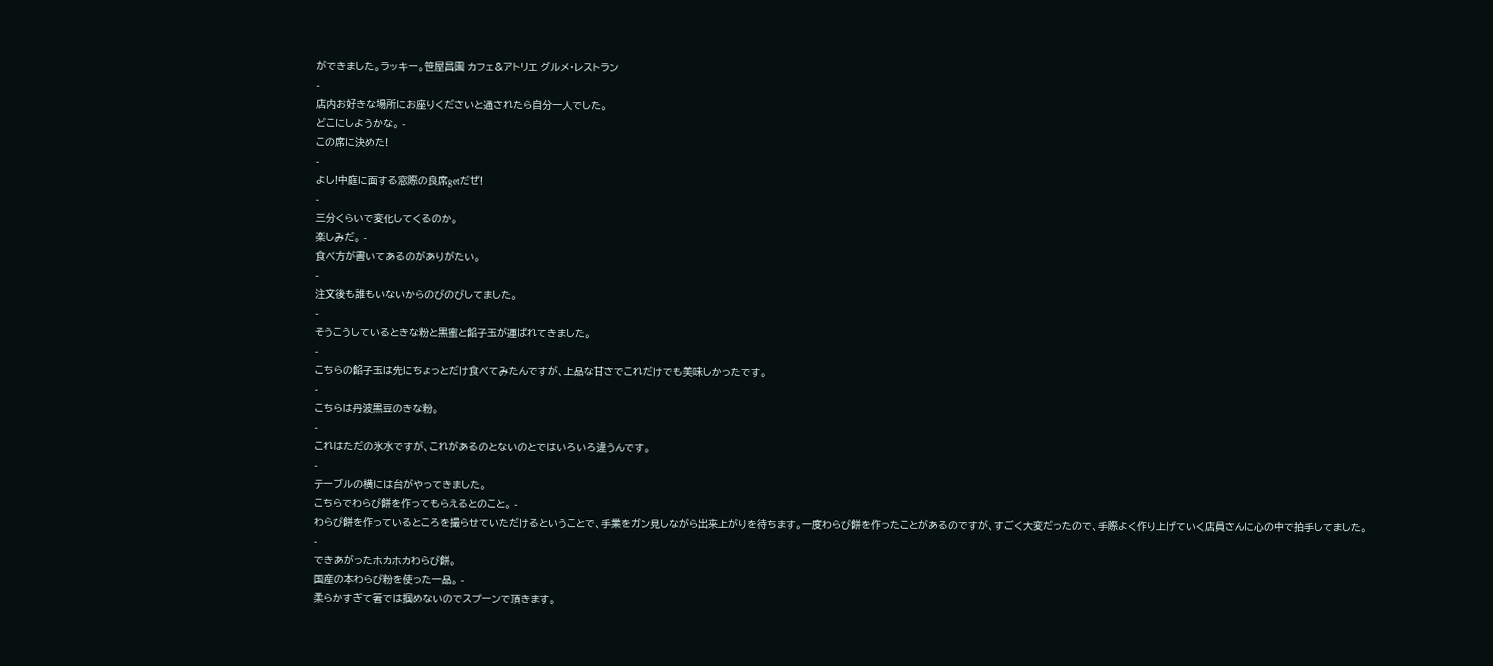ができました。ラッキー。笹屋昌園 カフェ&アトリエ グルメ・レストラン
-
店内お好きな場所にお座りくださいと通されたら自分一人でした。
どこにしようかな。 -
この席に決めた!
-
よし!中庭に面する窓際の良席getだぜ!
-
三分くらいで変化してくるのか。
楽しみだ。 -
食べ方が書いてあるのがありがたい。
-
注文後も誰もいないからのびのびしてました。
-
そうこうしているときな粉と黒蜜と餡子玉が運ばれてきました。
-
こちらの餡子玉は先にちょっとだけ食べてみたんですが、上品な甘さでこれだけでも美味しかったです。
-
こちらは丹波黒豆のきな粉。
-
これはただの氷水ですが、これがあるのとないのとではいろいろ違うんです。
-
テーブルの横には台がやってきました。
こちらでわらび餅を作ってもらえるとのこと。 -
わらび餅を作っているところを撮らせていただけるということで、手業をガン見しながら出来上がりを待ちます。一度わらび餅を作ったことがあるのですが、すごく大変だったので、手際よく作り上げていく店員さんに心の中で拍手してました。
-
できあがったホカホカわらび餅。
国産の本わらび粉を使った一品。 -
柔らかすぎて箸では掴めないのでスプーンで頂きます。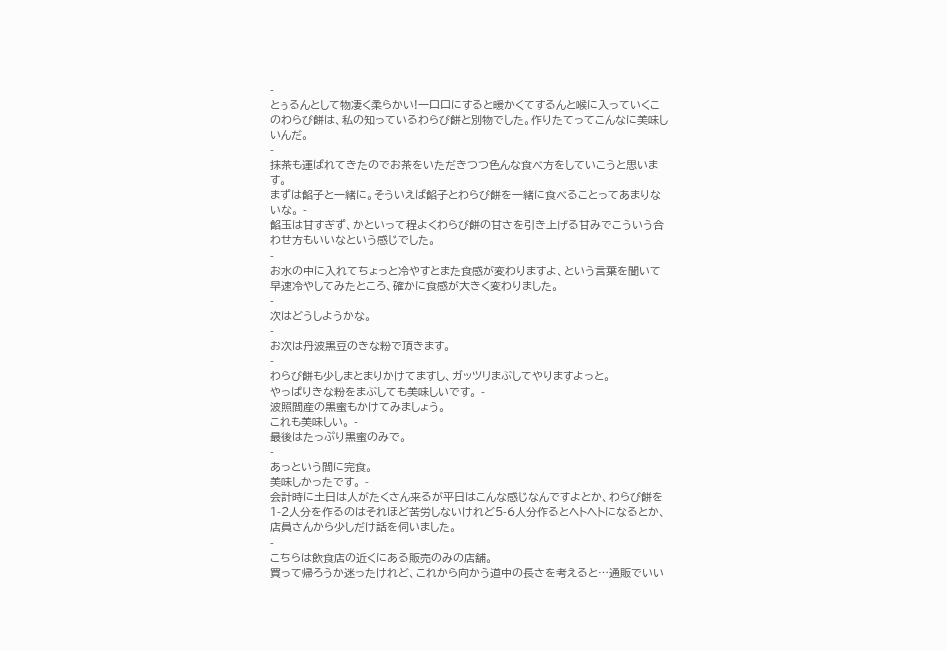-
とぅるんとして物凄く柔らかい!一口口にすると暖かくてするんと喉に入っていくこのわらび餅は、私の知っているわらび餅と別物でした。作りたてってこんなに美味しいんだ。
-
抹茶も運ばれてきたのでお茶をいただきつつ色んな食べ方をしていこうと思います。
まずは餡子と一緒に。そういえば餡子とわらび餅を一緒に食べることってあまりないな。 -
餡玉は甘すぎず、かといって程よくわらび餅の甘さを引き上げる甘みでこういう合わせ方もいいなという感じでした。
-
お水の中に入れてちょっと冷やすとまた食感が変わりますよ、という言葉を聞いて早速冷やしてみたところ、確かに食感が大きく変わりました。
-
次はどうしようかな。
-
お次は丹波黒豆のきな粉で頂きます。
-
わらび餅も少しまとまりかけてますし、ガッツリまぶしてやりますよっと。
やっぱりきな粉をまぶしても美味しいです。 -
波照間産の黒蜜もかけてみましょう。
これも美味しい。 -
最後はたっぷり黒蜜のみで。
-
あっという間に完食。
美味しかったです。 -
会計時に土日は人がたくさん来るが平日はこんな感じなんですよとか、わらび餅を1-2人分を作るのはそれほど苦労しないけれど5-6人分作るとヘトヘトになるとか、店員さんから少しだけ話を伺いました。
-
こちらは飲食店の近くにある販売のみの店舗。
買って帰ろうか迷ったけれど、これから向かう道中の長さを考えると…通販でいい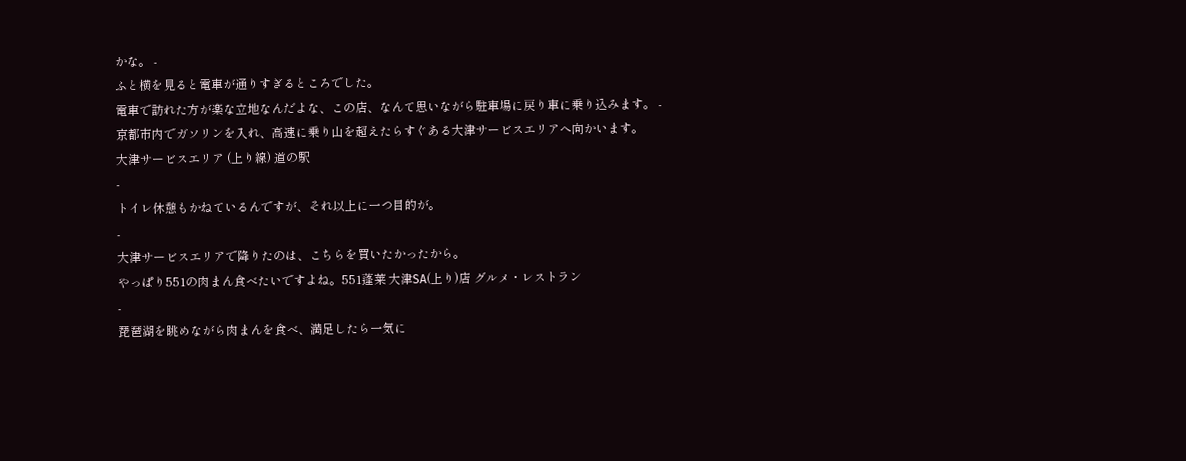かな。 -
ふと横を見ると電車が通りすぎるところでした。
電車で訪れた方が楽な立地なんだよな、この店、なんて思いながら駐車場に戻り車に乗り込みます。 -
京都市内でガソリンを入れ、高速に乗り山を超えたらすぐある大津サービスエリアへ向かいます。
大津サービスエリア (上り線) 道の駅
-
トイレ休憩もかねているんですが、それ以上に一つ目的が。
-
大津サービスエリアで降りたのは、こちらを買いたかったから。
やっぱり551の肉まん食べたいですよね。551蓬莱 大津SA(上り)店 グルメ・レストラン
-
琵琶湖を眺めながら肉まんを食べ、満足したら一気に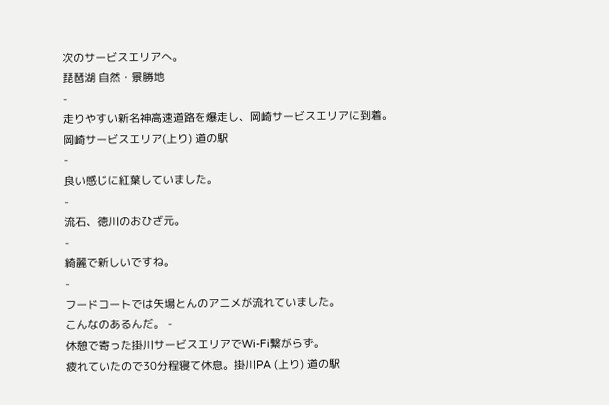次のサービスエリアへ。
琵琶湖 自然・景勝地
-
走りやすい新名神高速道路を爆走し、岡崎サービスエリアに到着。
岡崎サービスエリア(上り) 道の駅
-
良い感じに紅葉していました。
-
流石、徳川のおひざ元。
-
綺麗で新しいですね。
-
フードコートでは矢場とんのアニメが流れていました。
こんなのあるんだ。 -
休憩で寄った掛川サービスエリアでWi-Fi繋がらず。
疲れていたので30分程寝て休息。掛川PA (上り) 道の駅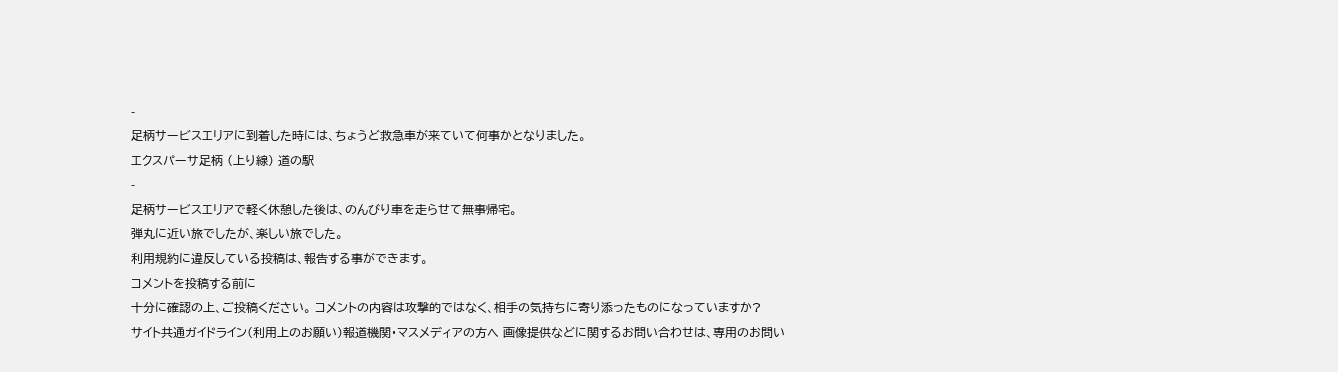-
足柄サービスエリアに到着した時には、ちょうど救急車が来ていて何事かとなりました。
エクスパーサ足柄 (上り線) 道の駅
-
足柄サービスエリアで軽く休憩した後は、のんびり車を走らせて無事帰宅。
弾丸に近い旅でしたが、楽しい旅でした。
利用規約に違反している投稿は、報告する事ができます。
コメントを投稿する前に
十分に確認の上、ご投稿ください。 コメントの内容は攻撃的ではなく、相手の気持ちに寄り添ったものになっていますか?
サイト共通ガイドライン(利用上のお願い)報道機関・マスメディアの方へ 画像提供などに関するお問い合わせは、専用のお問い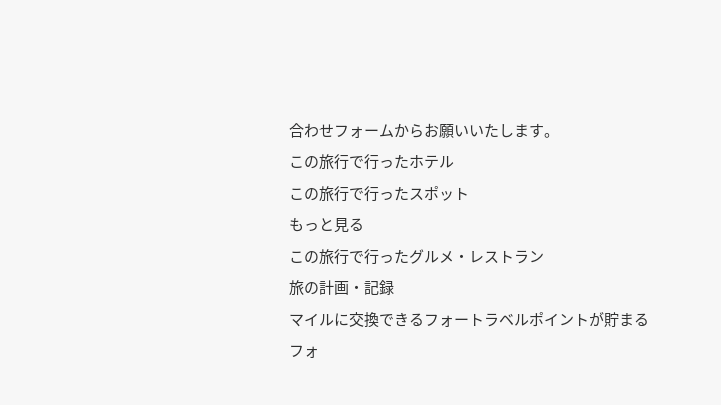合わせフォームからお願いいたします。
この旅行で行ったホテル
この旅行で行ったスポット
もっと見る
この旅行で行ったグルメ・レストラン
旅の計画・記録
マイルに交換できるフォートラベルポイントが貯まる
フォ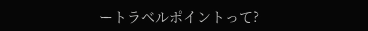ートラベルポイントって?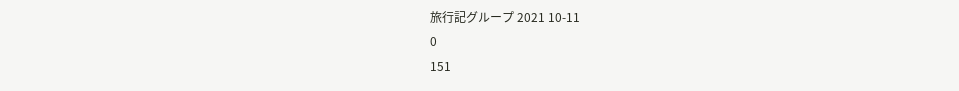旅行記グループ 2021 10-11
0
151